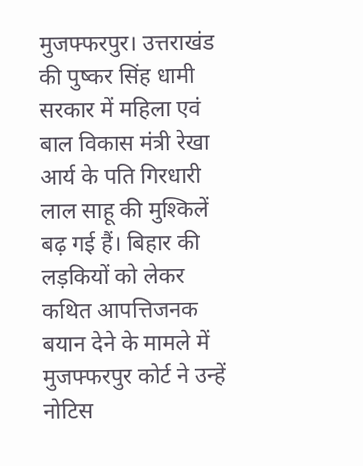मुजफ्फरपुर। उत्तराखंड की पुष्कर सिंह धामी सरकार में महिला एवं बाल विकास मंत्री रेखा आर्य के पति गिरधारी लाल साहू की मुश्किलें बढ़ गई हैं। बिहार की लड़कियों को लेकर कथित आपत्तिजनक बयान देने के मामले में मुजफ्फरपुर कोर्ट ने उन्हें नोटिस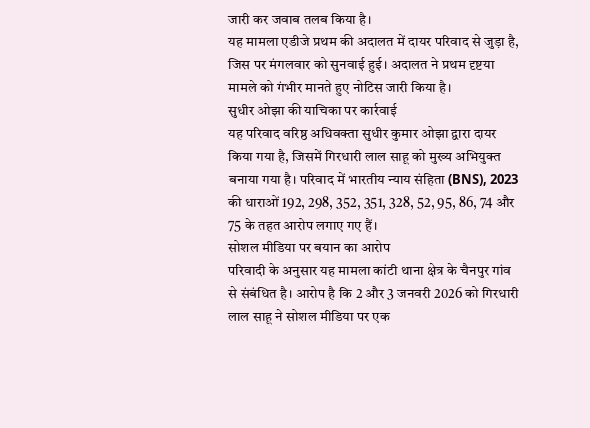जारी कर जवाब तलब किया है।
यह मामला एडीजे प्रथम की अदालत में दायर परिवाद से जुड़ा है, जिस पर मंगलवार को सुनवाई हुई। अदालत ने प्रथम दृष्टया मामले को गंभीर मानते हुए नोटिस जारी किया है।
सुधीर ओझा की याचिका पर कार्रवाई
यह परिवाद वरिष्ठ अधिवक्ता सुधीर कुमार ओझा द्वारा दायर किया गया है, जिसमें गिरधारी लाल साहू को मुख्य अभियुक्त बनाया गया है। परिवाद में भारतीय न्याय संहिता (BNS), 2023 की धाराओं 192, 298, 352, 351, 328, 52, 95, 86, 74 और 75 के तहत आरोप लगाए गए हैं।
सोशल मीडिया पर बयान का आरोप
परिवादी के अनुसार यह मामला कांटी थाना क्षेत्र के चैनपुर गांव से संबंधित है। आरोप है कि 2 और 3 जनवरी 2026 को गिरधारी लाल साहू ने सोशल मीडिया पर एक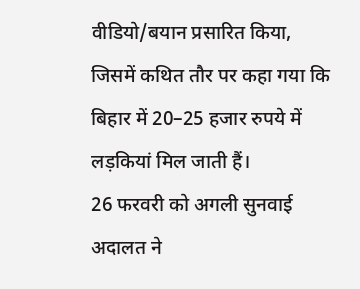वीडियो/बयान प्रसारित किया, जिसमें कथित तौर पर कहा गया कि बिहार में 20–25 हजार रुपये में लड़कियां मिल जाती हैं।
26 फरवरी को अगली सुनवाई
अदालत ने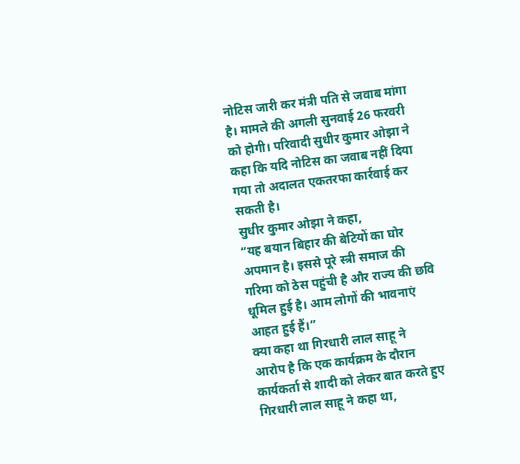नोटिस जारी कर मंत्री पति से जवाब मांगा है। मामले की अगली सुनवाई 26 फरवरी को होगी। परिवादी सुधीर कुमार ओझा ने कहा कि यदि नोटिस का जवाब नहीं दिया गया तो अदालत एकतरफा कार्रवाई कर सकती है।
सुधीर कुमार ओझा ने कहा,
“यह बयान बिहार की बेटियों का घोर अपमान है। इससे पूरे स्त्री समाज की गरिमा को ठेस पहुंची है और राज्य की छवि धूमिल हुई है। आम लोगों की भावनाएं आहत हुई हैं।”
क्या कहा था गिरधारी लाल साहू ने
आरोप है कि एक कार्यक्रम के दौरान कार्यकर्ता से शादी को लेकर बात करते हुए गिरधारी लाल साहू ने कहा था,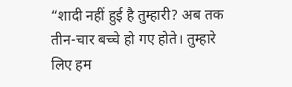“शादी नहीं हुई है तुम्हारी? अब तक तीन-चार बच्चे हो गए होते। तुम्हारे लिए हम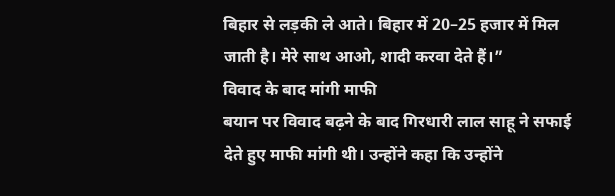बिहार से लड़की ले आते। बिहार में 20–25 हजार में मिल जाती है। मेरे साथ आओ, शादी करवा देते हैं।”
विवाद के बाद मांगी माफी
बयान पर विवाद बढ़ने के बाद गिरधारी लाल साहू ने सफाई देते हुए माफी मांगी थी। उन्होंने कहा कि उन्होंने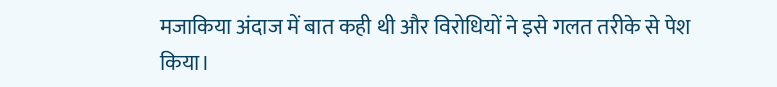मजाकिया अंदाज में बात कही थी और विरोधियों ने इसे गलत तरीके से पेश किया।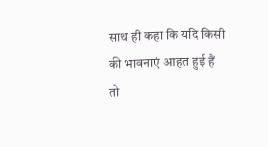साथ ही कहा कि यदि किसी की भावनाएं आहत हुई हैं तो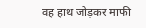वह हाथ जोड़कर माफी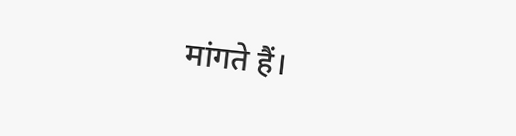मांगते हैं।